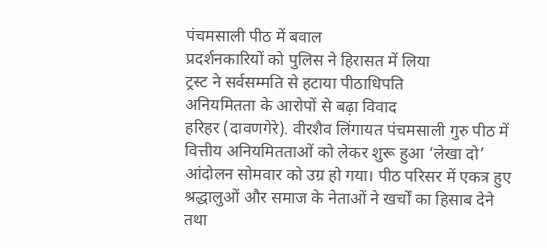पंचमसाली पीठ में बवाल
प्रदर्शनकारियों को पुलिस ने हिरासत में लिया
ट्रस्ट ने सर्वसम्मति से हटाया पीठाधिपति
अनियमितता के आरोपों से बढ़ा विवाद
हरिहर (दावणगेरे). वीरशैव लिंगायत पंचमसाली गुरु पीठ में वित्तीय अनियमितताओं को लेकर शुरू हुआ ‘लेखा दो’ आंदोलन सोमवार को उग्र हो गया। पीठ परिसर में एकत्र हुए श्रद्धालुओं और समाज के नेताओं ने खर्चों का हिसाब देने तथा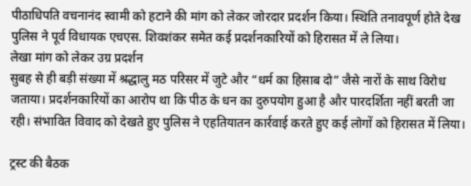पीठाधिपति वचनानंद स्वामी को हटाने की मांग को लेकर जोरदार प्रदर्शन किया। स्थिति तनावपूर्ण होते देख पुलिस ने पूर्व विधायक एचएस. शिवशंकर समेत कई प्रदर्शनकारियों को हिरासत में ले लिया।
लेखा मांग को लेकर उग्र प्रदर्शन
सुबह से ही बड़ी संख्या में श्रद्धालु मठ परिसर में जुटे और “धर्म का हिसाब दो” जैसे नारों के साथ विरोध जताया। प्रदर्शनकारियों का आरोप था कि पीठ के धन का दुरुपयोग हुआ है और पारदर्शिता नहीं बरती जा रही। संभावित विवाद को देखते हुए पुलिस ने एहतियातन कार्रवाई करते हुए कई लोगों को हिरासत में लिया।

ट्रस्ट की बैठक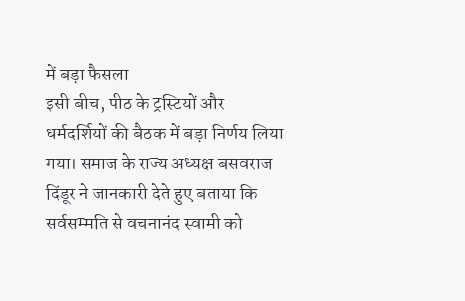में बड़ा फैसला
इसी बीच, पीठ के ट्रस्टियों और धर्मदर्शियों की बैठक में बड़ा निर्णय लिया गया। समाज के राज्य अध्यक्ष बसवराज दिंडूर ने जानकारी देते हुए बताया कि सर्वसम्मति से वचनानंद स्वामी को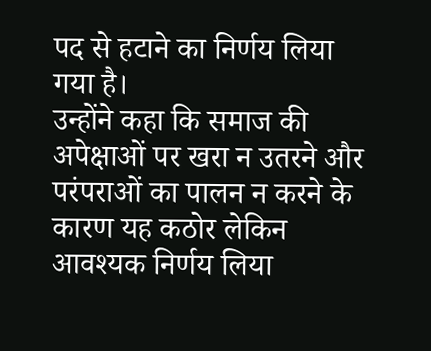पद से हटाने का निर्णय लिया गया है।
उन्होंने कहा कि समाज की अपेक्षाओं पर खरा न उतरने और परंपराओं का पालन न करने के कारण यह कठोर लेकिन आवश्यक निर्णय लिया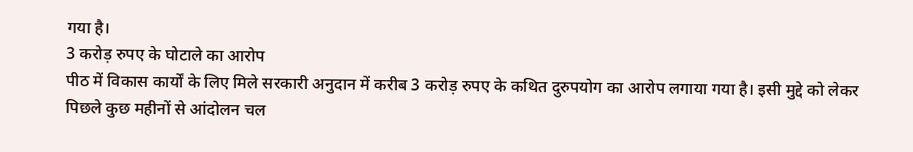गया है।
3 करोड़ रुपए के घोटाले का आरोप
पीठ में विकास कार्यों के लिए मिले सरकारी अनुदान में करीब 3 करोड़ रुपए के कथित दुरुपयोग का आरोप लगाया गया है। इसी मुद्दे को लेकर पिछले कुछ महीनों से आंदोलन चल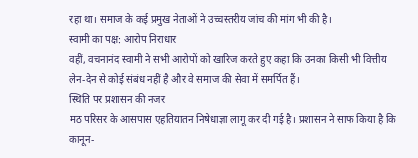रहा था। समाज के कई प्रमुख नेताओं ने उच्चस्तरीय जांच की मांग भी की है।
स्वामी का पक्ष: आरोप निराधार
वहीं, वचनानंद स्वामी ने सभी आरोपों को खारिज करते हुए कहा कि उनका किसी भी वित्तीय लेन-देन से कोई संबंध नहीं है और वे समाज की सेवा में समर्पित हैं।
स्थिति पर प्रशासन की नजर
मठ परिसर के आसपास एहतियातन निषेधाज्ञा लागू कर दी गई है। प्रशासन ने साफ किया है कि कानून-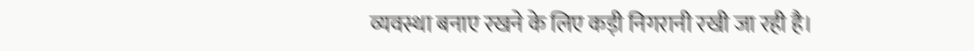व्यवस्था बनाए रखने के लिए कड़ी निगरानी रखी जा रही है।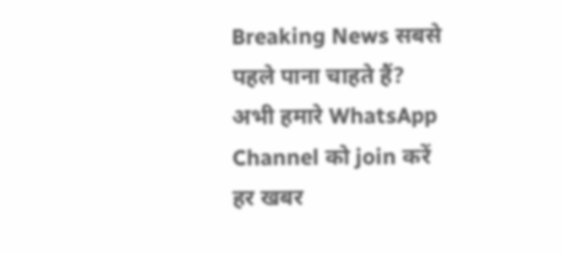Breaking News सबसे पहले पाना चाहते हैं?
अभी हमारे WhatsApp Channel को join करें
हर खबर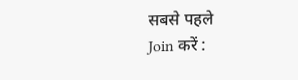सबसे पहले
Join करें :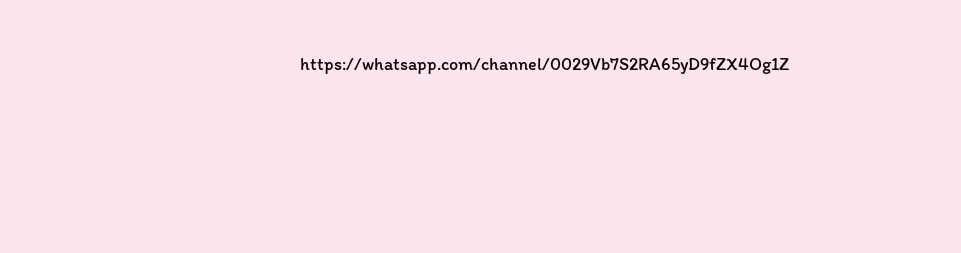https://whatsapp.com/channel/0029Vb7S2RA65yD9fZX4Og1Z